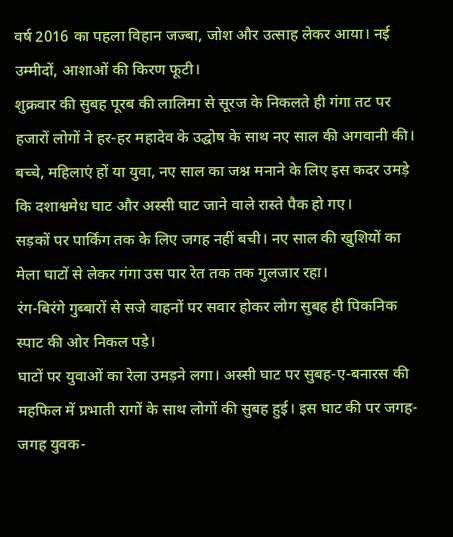वर्ष 2016 का पहला विहान जज्बा, जोश और उत्साह लेकर आया। नई उम्मीदों, आशाओं की किरण फूटी।
शुक्रवार की सुबह पूरब की लालिमा से सूरज के निकलते ही गंगा तट पर हजारों लोगों ने हर-हर महादेव के उद्घोष के साथ नए साल की अगवानी की। बच्चे, महिलाएं हों या युवा, नए साल का जश्न मनाने के लिए इस कदर उमड़े कि दशाश्वमेध घाट और अस्सी घाट जाने वाले रास्ते पैक हो गए।
सड़कों पर पार्किंग तक के लिए जगह नहीं बची। नए साल की खुशियों का मेला घाटों से लेकर गंगा उस पार रेत तक तक गुलजार रहा।
रंग-बिरंगे गुब्बारों से सजे वाहनों पर सवार होकर लोग सुबह ही पिकनिक स्पाट की ओर निकल पड़े।
घाटों पर युवाओं का रेला उमड़ने लगा। अस्सी घाट पर सुबह-ए-बनारस की महफिल में प्रभाती रागों के साथ लोगों की सुबह हुई। इस घाट की पर जगह-जगह युवक-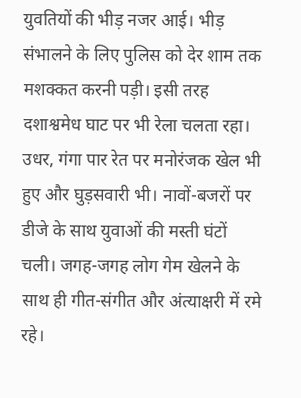युवतियों की भीड़ नजर आई। भीड़ संभालने के लिए पुलिस को देर शाम तक मशक्कत करनी पड़ी। इसी तरह दशाश्वमेध घाट पर भी रेला चलता रहा।
उधर, गंगा पार रेत पर मनोरंजक खेल भी हुए और घुड़सवारी भी। नावों-बजरों पर डीजे के साथ युवाओं की मस्ती घंटों चली। जगह-जगह लोग गेम खेलने के साथ ही गीत-संगीत और अंत्याक्षरी में रमे रहे।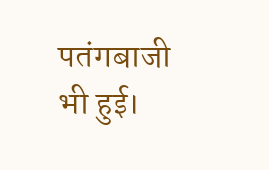पतंगबाजी भी हुई।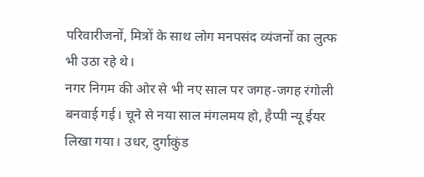परिवारीजनों, मित्रों के साथ लोग मनपसंद व्यंजनों का लुत्फ भी उठा रहे थे।
नगर निगम की ओर से भी नए साल पर जगह-जगह रंगोली बनवाई गई। चूने से नया साल मंगलमय हो, हैप्पी न्यू ईयर लिखा गया। उधर, दुर्गाकुंड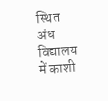स्थित अंध विद्यालय में काशी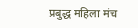प्रबुद्ध महिला मंच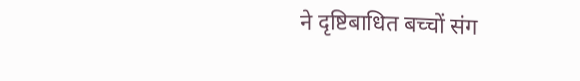ने दृष्टिबाधित बच्चों संग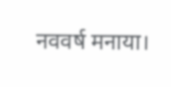नववर्ष मनाया।